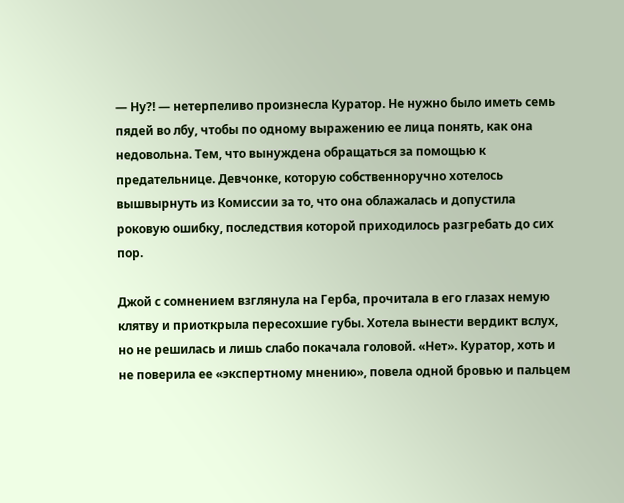— Ну?! — нетерпеливо произнесла Куратор. Не нужно было иметь семь пядей во лбу, чтобы по одному выражению ее лица понять, как она недовольна. Тем, что вынуждена обращаться за помощью к предательнице. Девчонке, которую собственноручно хотелось вышвырнуть из Комиссии за то, что она облажалась и допустила роковую ошибку, последствия которой приходилось разгребать до сих пор.

Джой с сомнением взглянула на Герба, прочитала в его глазах немую клятву и приоткрыла пересохшие губы. Хотела вынести вердикт вслух, но не решилась и лишь слабо покачала головой. «Нет». Куратор, хоть и не поверила ее «экспертному мнению», повела одной бровью и пальцем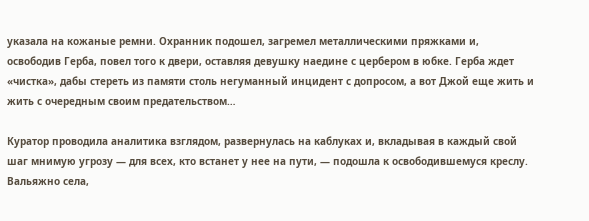указала на кожаные ремни. Охранник подошел, загремел металлическими пряжками и, освободив Герба, повел того к двери, оставляя девушку наедине с цербером в юбке. Герба ждет «чистка», дабы стереть из памяти столь негуманный инцидент с допросом, а вот Джой еще жить и жить с очередным своим предательством…

Куратор проводила аналитика взглядом, развернулась на каблуках и, вкладывая в каждый свой шаг мнимую угрозу — для всех, кто встанет у нее на пути, — подошла к освободившемуся креслу. Вальяжно села,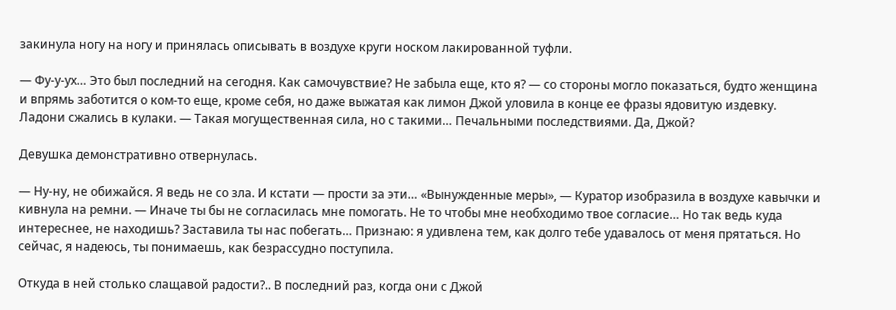закинула ногу на ногу и принялась описывать в воздухе круги носком лакированной туфли.

— Фу-у-ух… Это был последний на сегодня. Как самочувствие? Не забыла еще, кто я? — со стороны могло показаться, будто женщина и впрямь заботится о ком-то еще, кроме себя, но даже выжатая как лимон Джой уловила в конце ее фразы ядовитую издевку. Ладони сжались в кулаки. — Такая могущественная сила, но с такими… Печальными последствиями. Да, Джой?

Девушка демонстративно отвернулась.

— Ну-ну, не обижайся. Я ведь не со зла. И кстати — прости за эти… «Вынужденные меры», — Куратор изобразила в воздухе кавычки и кивнула на ремни. — Иначе ты бы не согласилась мне помогать. Не то чтобы мне необходимо твое согласие… Но так ведь куда интереснее, не находишь? Заставила ты нас побегать… Признаю: я удивлена тем, как долго тебе удавалось от меня прятаться. Но сейчас, я надеюсь, ты понимаешь, как безрассудно поступила.

Откуда в ней столько слащавой радости?.. В последний раз, когда они с Джой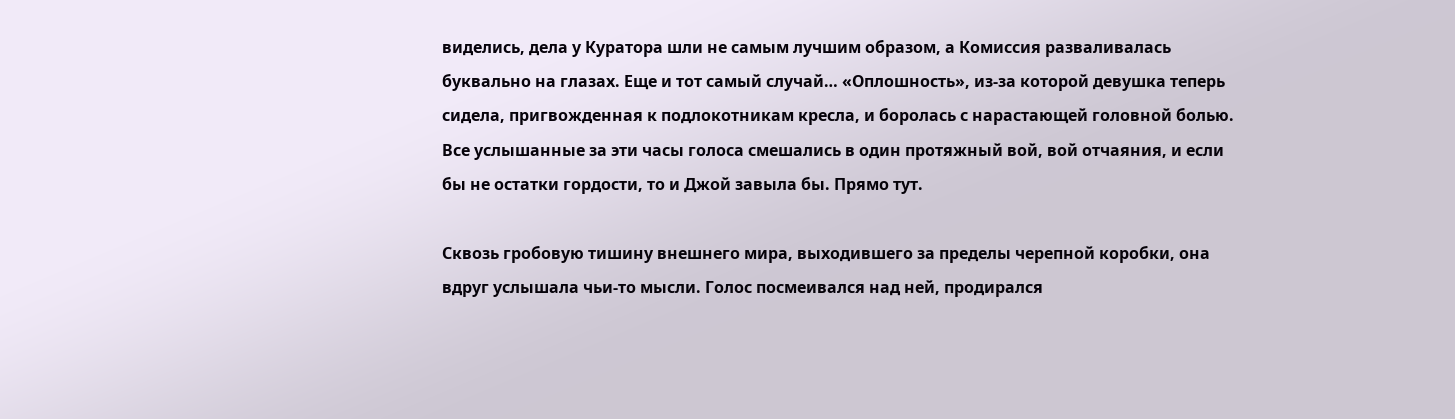виделись, дела у Куратора шли не самым лучшим образом, а Комиссия разваливалась буквально на глазах. Еще и тот самый случай… «Оплошность», из-за которой девушка теперь сидела, пригвожденная к подлокотникам кресла, и боролась с нарастающей головной болью. Все услышанные за эти часы голоса смешались в один протяжный вой, вой отчаяния, и если бы не остатки гордости, то и Джой завыла бы. Прямо тут.

Сквозь гробовую тишину внешнего мира, выходившего за пределы черепной коробки, она вдруг услышала чьи-то мысли. Голос посмеивался над ней, продирался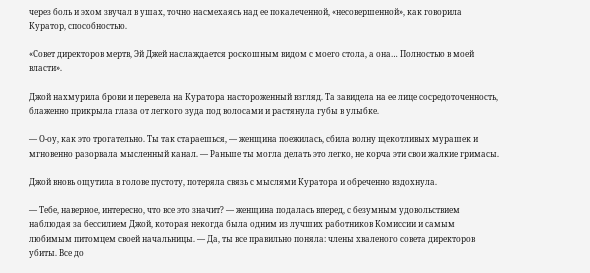через боль и эхом звучал в ушах, точно насмехаясь над ее покалеченной, «несовершенной», как говорила Куратор, способностью.

«Совет директоров мертв, Эй Джей наслаждается роскошным видом с моего стола, а она… Полностью в моей власти».

Джой нахмурила брови и перевела на Куратора настороженный взгляд. Та завидела на ее лице сосредоточенность, блаженно прикрыла глаза от легкого зуда под волосами и растянула губы в улыбке.

— О-оу, как это трогательно. Ты так стараешься, — женщина поежилась, сбила волну щекотливых мурашек и мгновенно разорвала мысленный канал. — Раньше ты могла делать это легко, не корча эти свои жалкие гримасы.

Джой вновь ощутила в голове пустоту, потеряла связь с мыслями Куратора и обреченно вздохнула.

— Тебе, наверное, интересно, что все это значит? — женщина подалась вперед, с безумным удовольствием наблюдая за бессилием Джой, которая некогда была одним из лучших работников Комиссии и самым любимым питомцем своей начальницы. — Да, ты все правильно поняла: члены хваленого совета директоров убиты. Все до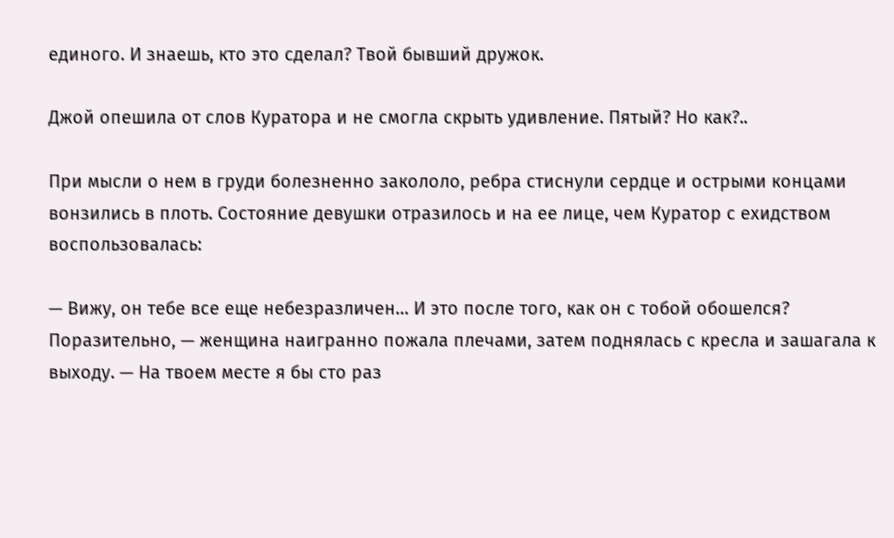единого. И знаешь, кто это сделал? Твой бывший дружок.

Джой опешила от слов Куратора и не смогла скрыть удивление. Пятый? Но как?..

При мысли о нем в груди болезненно закололо, ребра стиснули сердце и острыми концами вонзились в плоть. Состояние девушки отразилось и на ее лице, чем Куратор с ехидством воспользовалась:

— Вижу, он тебе все еще небезразличен… И это после того, как он с тобой обошелся? Поразительно, — женщина наигранно пожала плечами, затем поднялась с кресла и зашагала к выходу. — На твоем месте я бы сто раз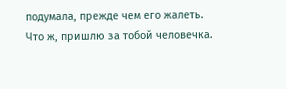подумала, прежде чем его жалеть. Что ж, пришлю за тобой человечка.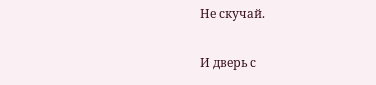Не скучай.

И дверь с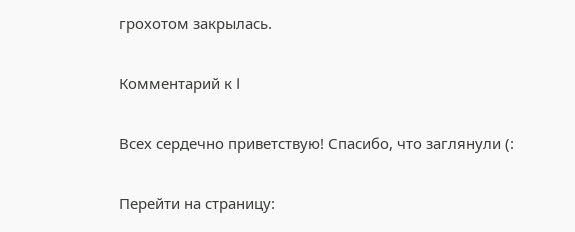грохотом закрылась.

Комментарий к I

Всех сердечно приветствую! Спасибо, что заглянули (:

Перейти на страницу: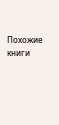Похожие книги